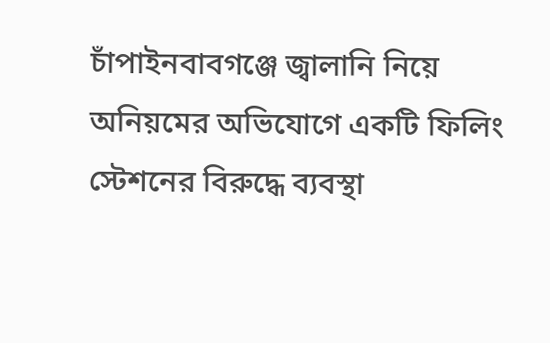চাঁপাইনবাবগঞ্জে জ্বালানি নিয়ে অনিয়মের অভিযোগে একটি ফিলিং স্টেশনের বিরুদ্ধে ব্যবস্থা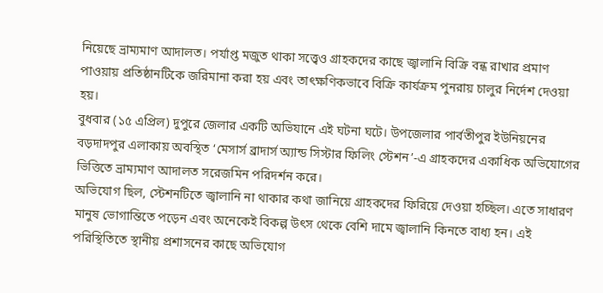নিয়েছে ভ্রাম্যমাণ আদালত। পর্যাপ্ত মজুত থাকা সত্ত্বেও গ্রাহকদের কাছে জ্বালানি বিক্রি বন্ধ রাখার প্রমাণ পাওয়ায় প্রতিষ্ঠানটিকে জরিমানা করা হয় এবং তাৎক্ষণিকভাবে বিক্রি কার্যক্রম পুনরায় চালুর নির্দেশ দেওয়া হয়।
বুধবার (১৫ এপ্রিল) দুপুরে জেলার একটি অভিযানে এই ঘটনা ঘটে। উপজেলার পার্বতীপুর ইউনিয়নের বড়দাদপুর এলাকায় অবস্থিত ‘মেসার্স ব্রাদার্স অ্যান্ড সিস্টার ফিলিং স্টেশন’-এ গ্রাহকদের একাধিক অভিযোগের ভিত্তিতে ভ্রাম্যমাণ আদালত সরেজমিন পরিদর্শন করে।
অভিযোগ ছিল, স্টেশনটিতে জ্বালানি না থাকার কথা জানিয়ে গ্রাহকদের ফিরিয়ে দেওয়া হচ্ছিল। এতে সাধারণ মানুষ ভোগান্তিতে পড়েন এবং অনেকেই বিকল্প উৎস থেকে বেশি দামে জ্বালানি কিনতে বাধ্য হন। এই পরিস্থিতিতে স্থানীয় প্রশাসনের কাছে অভিযোগ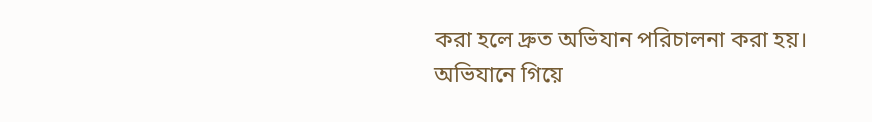করা হলে দ্রুত অভিযান পরিচালনা করা হয়।
অভিযানে গিয়ে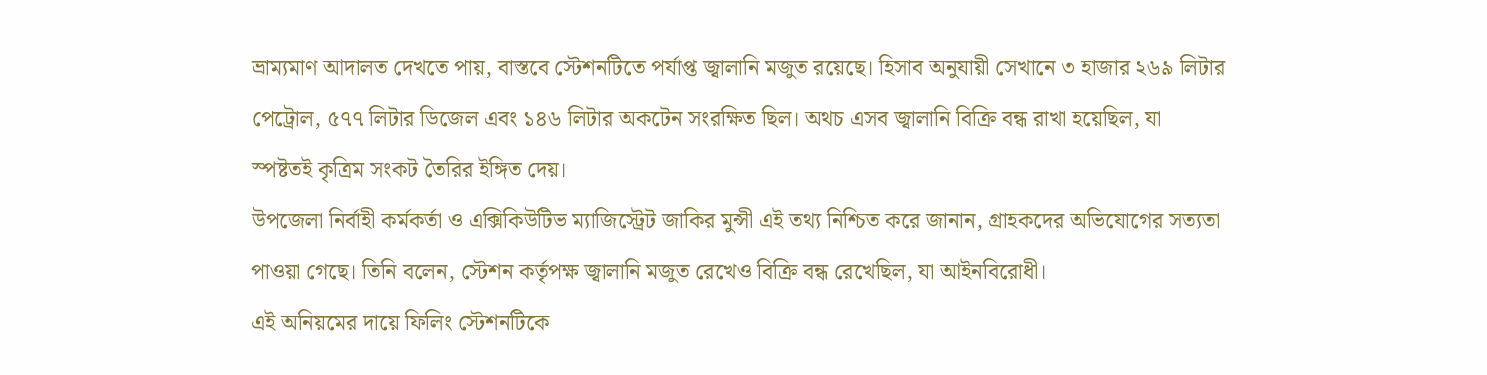ভ্রাম্যমাণ আদালত দেখতে পায়, বাস্তবে স্টেশনটিতে পর্যাপ্ত জ্বালানি মজুত রয়েছে। হিসাব অনুযায়ী সেখানে ৩ হাজার ২৬৯ লিটার পেট্রোল, ৫৭৭ লিটার ডিজেল এবং ১৪৬ লিটার অকটেন সংরক্ষিত ছিল। অথচ এসব জ্বালানি বিক্রি বন্ধ রাখা হয়েছিল, যা স্পষ্টতই কৃত্রিম সংকট তৈরির ইঙ্গিত দেয়।
উপজেলা নির্বাহী কর্মকর্তা ও এক্সিকিউটিভ ম্যাজিস্ট্রেট জাকির মুন্সী এই তথ্য নিশ্চিত করে জানান, গ্রাহকদের অভিযোগের সত্যতা পাওয়া গেছে। তিনি বলেন, স্টেশন কর্তৃপক্ষ জ্বালানি মজুত রেখেও বিক্রি বন্ধ রেখেছিল, যা আইনবিরোধী।
এই অনিয়মের দায়ে ফিলিং স্টেশনটিকে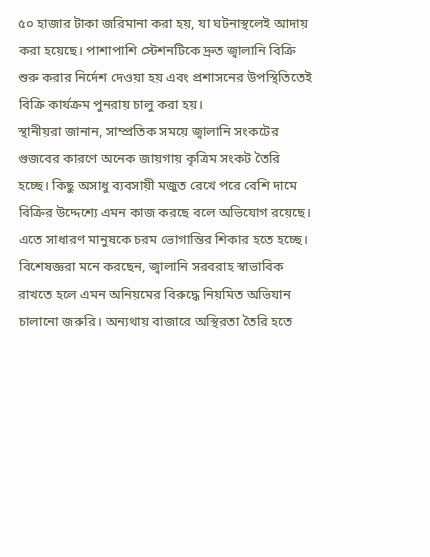৫০ হাজার টাকা জরিমানা করা হয়, যা ঘটনাস্থলেই আদায় করা হয়েছে। পাশাপাশি স্টেশনটিকে দ্রুত জ্বালানি বিক্রি শুরু করার নির্দেশ দেওয়া হয় এবং প্রশাসনের উপস্থিতিতেই বিক্রি কার্যক্রম পুনরায় চালু করা হয়।
স্থানীয়রা জানান, সাম্প্রতিক সময়ে জ্বালানি সংকটের গুজবের কারণে অনেক জায়গায় কৃত্রিম সংকট তৈরি হচ্ছে। কিছু অসাধু ব্যবসায়ী মজুত রেখে পরে বেশি দামে বিক্রির উদ্দেশ্যে এমন কাজ করছে বলে অভিযোগ রয়েছে। এতে সাধারণ মানুষকে চরম ভোগান্তির শিকার হতে হচ্ছে।
বিশেষজ্ঞরা মনে করছেন, জ্বালানি সরবরাহ স্বাভাবিক রাখতে হলে এমন অনিয়মের বিরুদ্ধে নিয়মিত অভিযান চালানো জরুরি। অন্যথায় বাজারে অস্থিরতা তৈরি হতে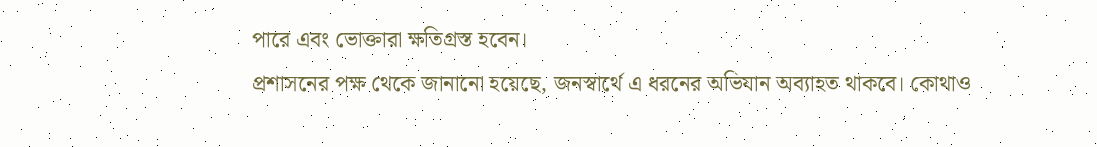পারে এবং ভোক্তারা ক্ষতিগ্রস্ত হবেন।
প্রশাসনের পক্ষ থেকে জানানো হয়েছে, জনস্বার্থে এ ধরনের অভিযান অব্যাহত থাকবে। কোথাও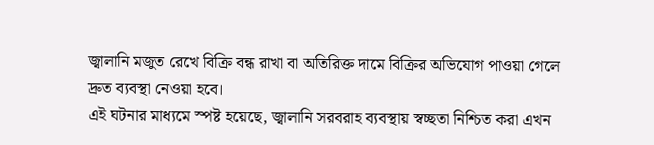জ্বালানি মজুত রেখে বিক্রি বন্ধ রাখা বা অতিরিক্ত দামে বিক্রির অভিযোগ পাওয়া গেলে দ্রুত ব্যবস্থা নেওয়া হবে।
এই ঘটনার মাধ্যমে স্পষ্ট হয়েছে, জ্বালানি সরবরাহ ব্যবস্থায় স্বচ্ছতা নিশ্চিত করা এখন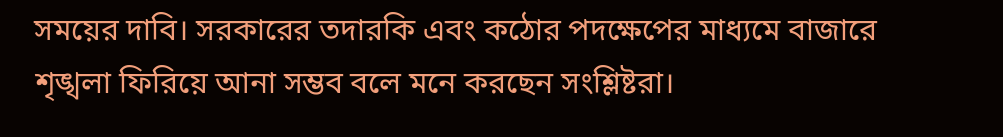সময়ের দাবি। সরকারের তদারকি এবং কঠোর পদক্ষেপের মাধ্যমে বাজারে শৃঙ্খলা ফিরিয়ে আনা সম্ভব বলে মনে করছেন সংশ্লিষ্টরা।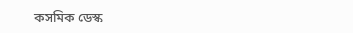কসমিক ডেস্ক